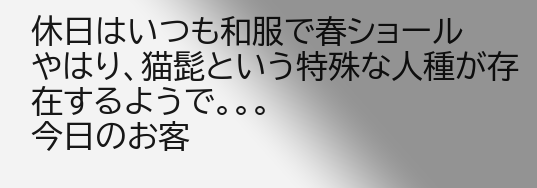休日はいつも和服で春ショール
やはり、猫髭という特殊な人種が存在するようで。。。
今日のお客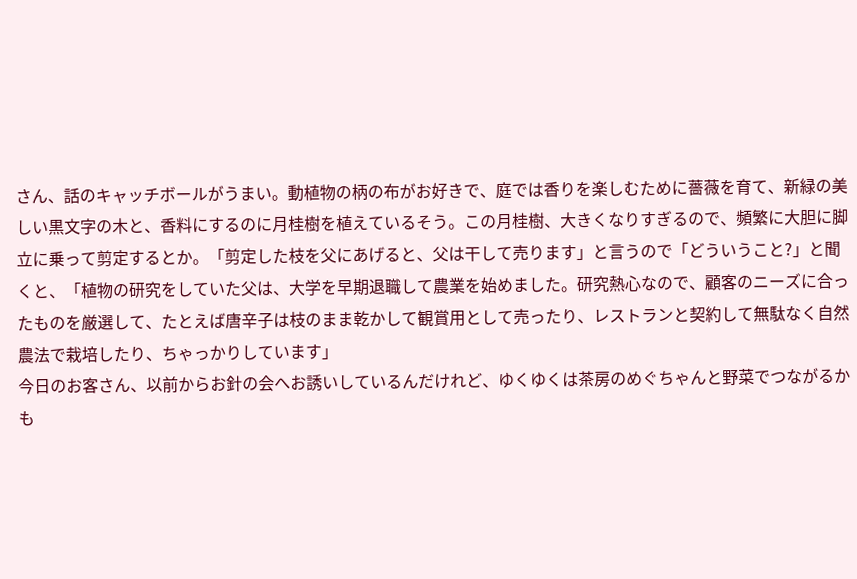さん、話のキャッチボールがうまい。動植物の柄の布がお好きで、庭では香りを楽しむために薔薇を育て、新緑の美しい黒文字の木と、香料にするのに月桂樹を植えているそう。この月桂樹、大きくなりすぎるので、頻繁に大胆に脚立に乗って剪定するとか。「剪定した枝を父にあげると、父は干して売ります」と言うので「どういうこと?」と聞くと、「植物の研究をしていた父は、大学を早期退職して農業を始めました。研究熱心なので、顧客のニーズに合ったものを厳選して、たとえば唐辛子は枝のまま乾かして観賞用として売ったり、レストランと契約して無駄なく自然農法で栽培したり、ちゃっかりしています」
今日のお客さん、以前からお針の会へお誘いしているんだけれど、ゆくゆくは茶房のめぐちゃんと野菜でつながるかも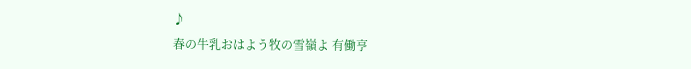♪
春の牛乳おはよう牧の雪嶺よ 有働亨